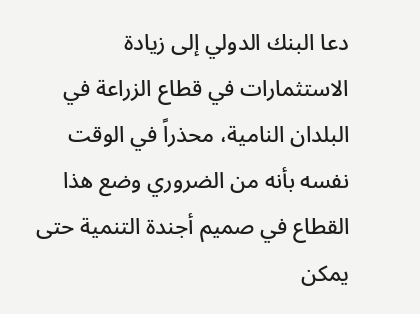دعا البنك الدولي إلى زيادة الاستثمارات في قطاع الزراعة في البلدان النامية، محذراً في الوقت نفسه بأنه من الضروري وضع هذا القطاع في صميم أجندة التنمية حتى يمكن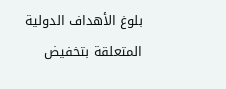بلوغ الأهداف الدولية المتعلقة بتخفيض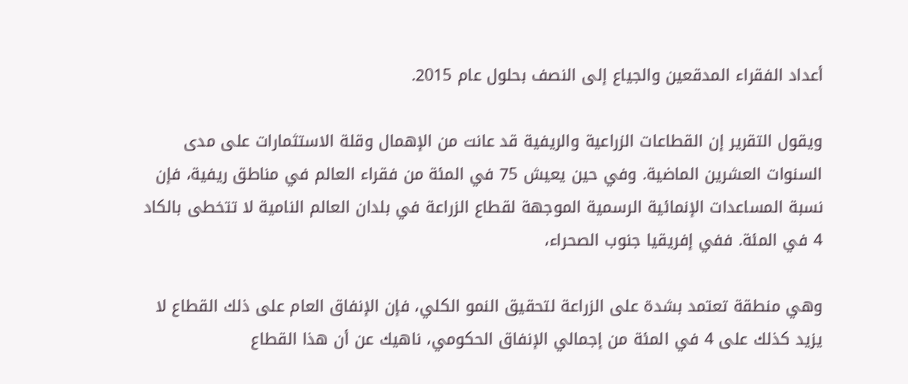أعداد الفقراء المدقعين والجياع إلى النصف بحلول عام 2015.

ويقول التقرير إن القطاعات الزراعية والريفية قد عانت من الإهمال وقلة الاستثمارات على مدى السنوات العشرين الماضية. وفي حين يعيش 75 في المئة من فقراء العالم في مناطق ريفية، فإن نسبة المساعدات الإنمائية الرسمية الموجهة لقطاع الزراعة في بلدان العالم النامية لا تتخطى بالكاد 4 في المئة. ففي إفريقيا جنوب الصحراء،

وهي منطقة تعتمد بشدة على الزراعة لتحقيق النمو الكلي، فإن الإنفاق العام على ذلك القطاع لا يزيد كذلك على 4 في المئة من إجمالي الإنفاق الحكومي، ناهيك عن أن هذا القطاع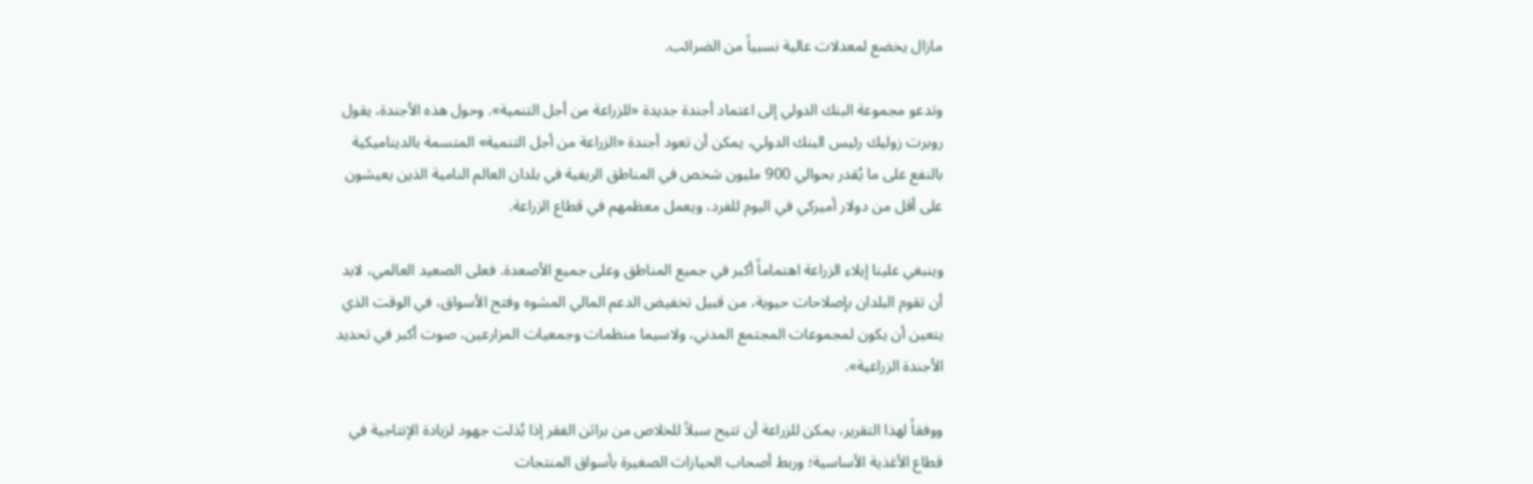مازال يخضع لمعدلات عالية نسبياً من الضرائب.

وتدعو مجموعة البنك الدولي إلى اعتماد أجندة جديدة «للزراعة من أجل التنمية». وحول هذه الأجندة، يقول روبرت زوليك رئيس البنك الدولي، يمكن أن تعود أجندة «الزراعة من أجل التنمية» المتسمة بالديناميكية بالنفع على ما يُقدر بحوالي 900 مليون شخص في المناطق الريفية في بلدان العالم النامية الذين يعيشون على أقل من دولار أميركي في اليوم للفرد، ويعمل معظمهم في قطاع الزراعة.

وينبغي علينا إيلاء الزراعة اهتماماً أكبر في جميع المناطق وعلى جميع الأصعدة. فعلى الصعيد العالمي، لابد أن تقوم البلدان بإصلاحات حيوية، من قبيل تخفيض الدعم المالي المشوه وفتح الأسواق، في الوقت الذي يتعين أن يكون لمجموعات المجتمع المدني، ولاسيما منظمات وجمعيات المزارعين، صوت أكبر في تحديد الأجندة الزراعية».

ووفقاً لهذا التقرير، يمكن للزراعة أن تتيح سبلاً للخلاص من براثن الفقر إذا بُذلت جهود لزيادة الإنتاجية في قطاع الأغذية الأساسية؛ وربط أصحاب الحيازات الصغيرة بأسواق المنتجات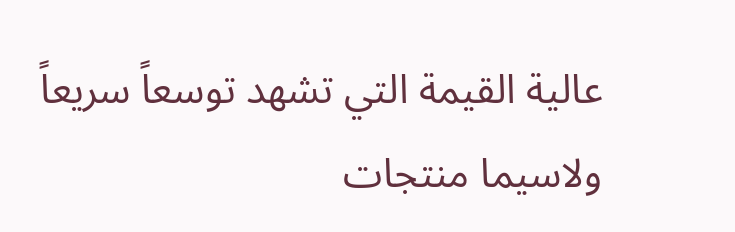عالية القيمة التي تشهد توسعاً سريعاً ولاسيما منتجات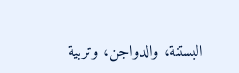البستنة، والدواجن، وتربية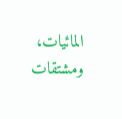المائيات، ومشتقات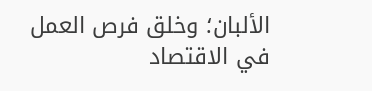الألبان؛ وخلق فرص العمل في الاقتصاد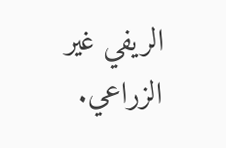الريفي غير الزراعي.